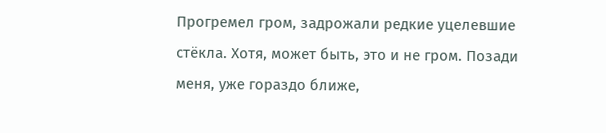Прогремел гром, задрожали редкие уцелевшие стёкла. Хотя, может быть, это и не гром. Позади меня, уже гораздо ближе,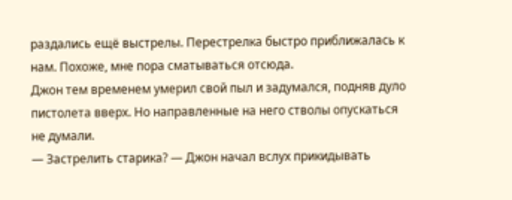раздались ещё выстрелы. Перестрелка быстро приближалась к нам. Похоже, мне пора сматываться отсюда.
Джон тем временем умерил свой пыл и задумался, подняв дуло пистолета вверх. Но направленные на него стволы опускаться не думали.
— Застрелить старика? — Джон начал вслух прикидывать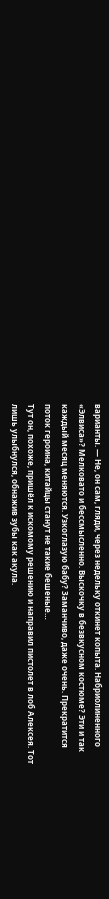варианты. — Не, он сам, гляди, через недельку откинет копыта. Набриолиненного «Элвиса»? Мелковато и бессмысленно. Выскочку в безвкусном костюме? Эти и так каждый месяц меняются. Узкоглазую бабу? Заманчиво, даже очень. Прекратится поток героина, китайцы станут не такие бешеные…
Тут он, похоже, пришёл к искомому решению и направил пистолет в лоб Алексея. Тот лишь улыбнулся, обнажив зубы как акула.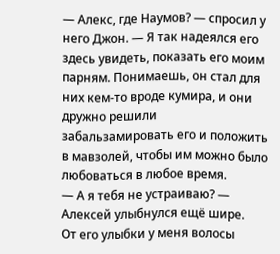— Алекс, где Наумов? — спросил у него Джон. — Я так надеялся его здесь увидеть, показать его моим парням. Понимаешь, он стал для них кем-то вроде кумира, и они дружно решили забальзамировать его и положить в мавзолей, чтобы им можно было любоваться в любое время.
— А я тебя не устраиваю? — Алексей улыбнулся ещё шире.
От его улыбки у меня волосы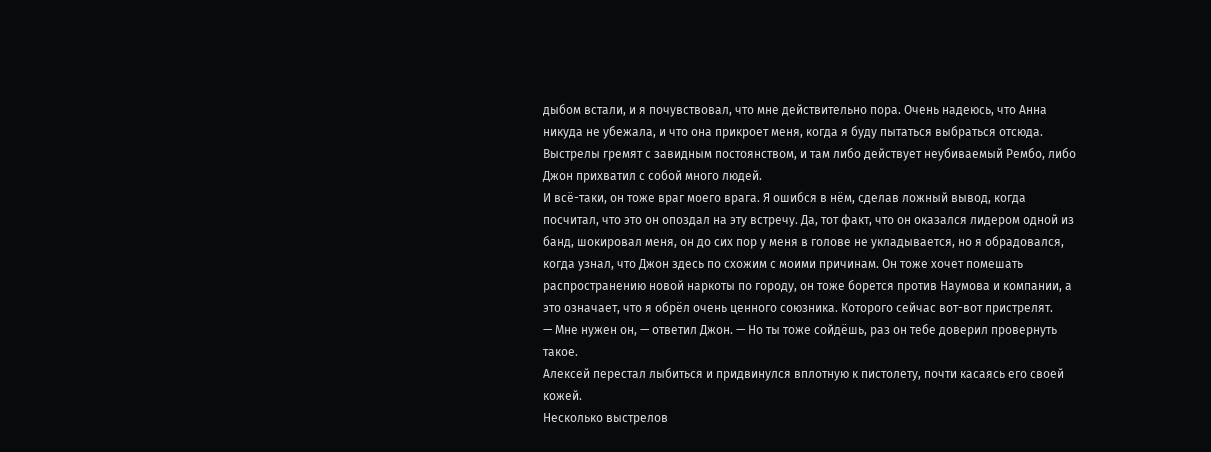дыбом встали, и я почувствовал, что мне действительно пора. Очень надеюсь, что Анна никуда не убежала, и что она прикроет меня, когда я буду пытаться выбраться отсюда. Выстрелы гремят с завидным постоянством, и там либо действует неубиваемый Рембо, либо Джон прихватил с собой много людей.
И всё-таки, он тоже враг моего врага. Я ошибся в нём, сделав ложный вывод, когда посчитал, что это он опоздал на эту встречу. Да, тот факт, что он оказался лидером одной из банд, шокировал меня, он до сих пор у меня в голове не укладывается, но я обрадовался, когда узнал, что Джон здесь по схожим с моими причинам. Он тоже хочет помешать распространению новой наркоты по городу, он тоже борется против Наумова и компании, а это означает, что я обрёл очень ценного союзника. Которого сейчас вот-вот пристрелят.
— Мне нужен он, — ответил Джон. — Но ты тоже сойдёшь, раз он тебе доверил провернуть такое.
Алексей перестал лыбиться и придвинулся вплотную к пистолету, почти касаясь его своей кожей.
Несколько выстрелов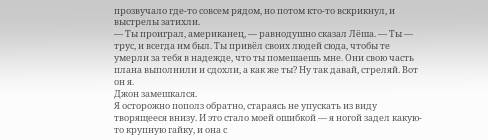прозвучало где-то совсем рядом, но потом кто-то вскрикнул, и выстрелы затихли.
— Ты проиграл, американец, — равнодушно сказал Лёша. — Ты — трус, и всегда им был. Ты привёл своих людей сюда, чтобы те умерли за тебя в надежде, что ты помешаешь мне. Они свою часть плана выполнили и сдохли, а как же ты? Ну так давай, стреляй. Вот он я.
Джон замешкался.
Я осторожно пополз обратно, стараясь не упускать из виду творящееся внизу. И это стало моей ошибкой — я ногой задел какую-то крупную гайку, и она с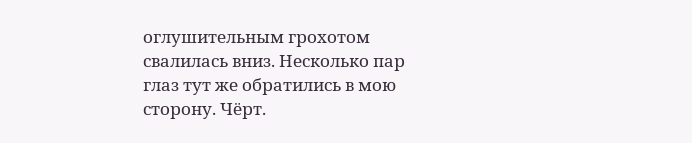оглушительным грохотом свалилась вниз. Несколько пар глаз тут же обратились в мою сторону. Чёрт.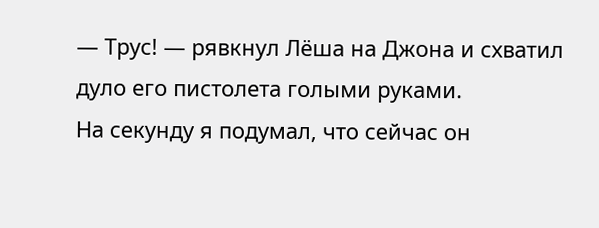— Трус! — рявкнул Лёша на Джона и схватил дуло его пистолета голыми руками.
На секунду я подумал, что сейчас он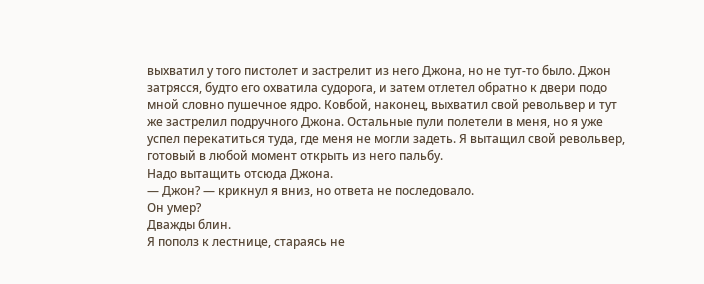выхватил у того пистолет и застрелит из него Джона, но не тут-то было. Джон затрясся, будто его охватила судорога, и затем отлетел обратно к двери подо мной словно пушечное ядро. Ковбой, наконец, выхватил свой револьвер и тут же застрелил подручного Джона. Остальные пули полетели в меня, но я уже успел перекатиться туда, где меня не могли задеть. Я вытащил свой револьвер, готовый в любой момент открыть из него пальбу.
Надо вытащить отсюда Джона.
— Джон? — крикнул я вниз, но ответа не последовало.
Он умер?
Дважды блин.
Я пополз к лестнице, стараясь не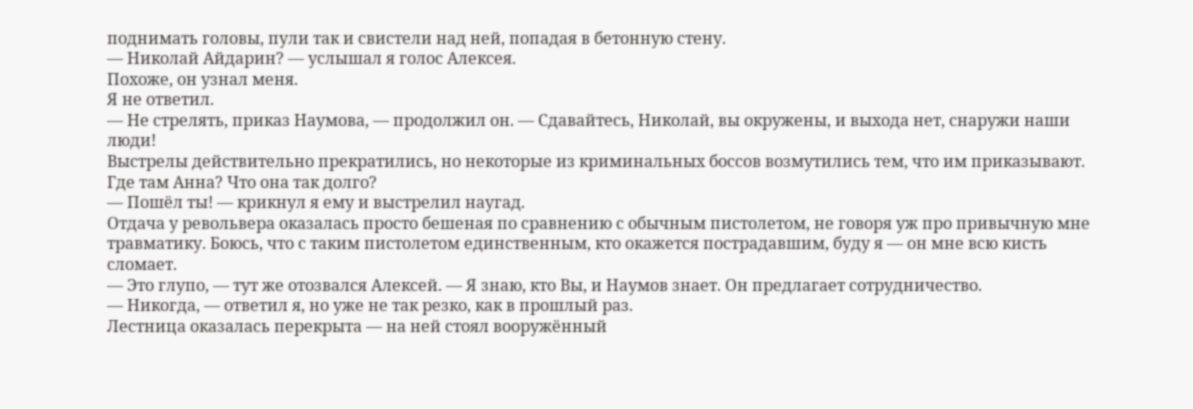поднимать головы, пули так и свистели над ней, попадая в бетонную стену.
— Николай Айдарин? — услышал я голос Алексея.
Похоже, он узнал меня.
Я не ответил.
— Не стрелять, приказ Наумова, — продолжил он. — Сдавайтесь, Николай, вы окружены, и выхода нет, снаружи наши люди!
Выстрелы действительно прекратились, но некоторые из криминальных боссов возмутились тем, что им приказывают.
Где там Анна? Что она так долго?
— Пошёл ты! — крикнул я ему и выстрелил наугад.
Отдача у револьвера оказалась просто бешеная по сравнению с обычным пистолетом, не говоря уж про привычную мне травматику. Боюсь, что с таким пистолетом единственным, кто окажется пострадавшим, буду я — он мне всю кисть сломает.
— Это глупо, — тут же отозвался Алексей. — Я знаю, кто Вы, и Наумов знает. Он предлагает сотрудничество.
— Никогда, — ответил я, но уже не так резко, как в прошлый раз.
Лестница оказалась перекрыта — на ней стоял вооружённый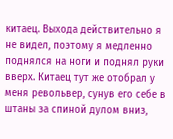китаец. Выхода действительно я не видел, поэтому я медленно поднялся на ноги и поднял руки вверх. Китаец тут же отобрал у меня револьвер, сунув его себе в штаны за спиной дулом вниз,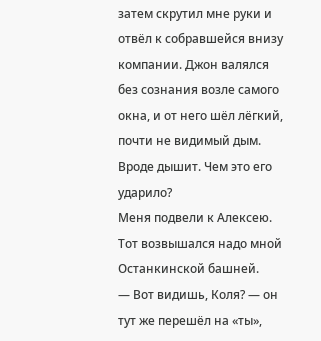затем скрутил мне руки и отвёл к собравшейся внизу компании. Джон валялся без сознания возле самого окна, и от него шёл лёгкий, почти не видимый дым. Вроде дышит. Чем это его ударило?
Меня подвели к Алексею. Тот возвышался надо мной Останкинской башней.
— Вот видишь, Коля? — он тут же перешёл на «ты»,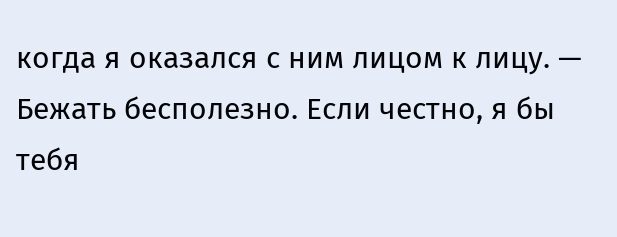когда я оказался с ним лицом к лицу. — Бежать бесполезно. Если честно, я бы тебя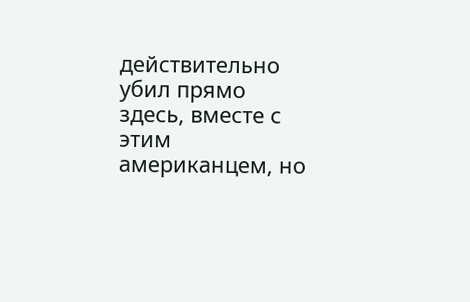действительно убил прямо здесь, вместе с этим американцем, но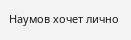Наумов хочет лично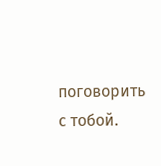поговорить с тобой.